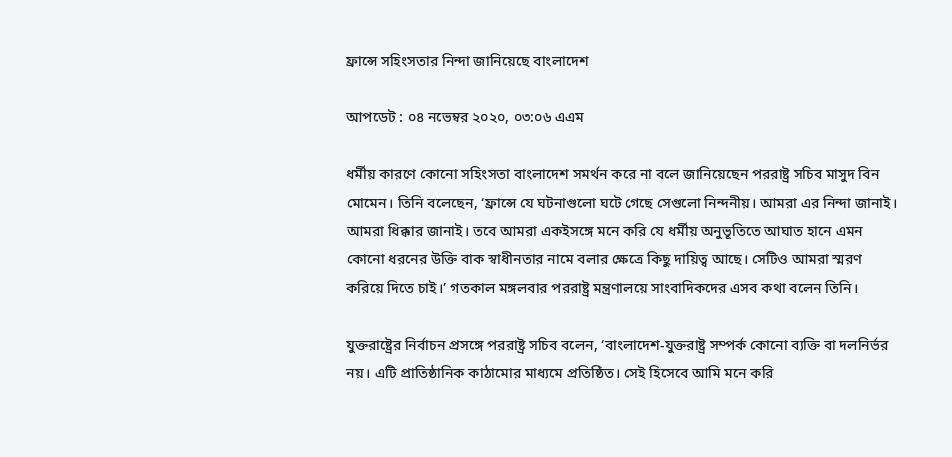ফ্রান্সে সহিংসতার নিন্দা জানিয়েছে বাংলাদেশ

আপডেট : ০৪ নভেম্বর ২০২০, ০৩:০৬ এএম

ধর্মীয় কারণে কোনো সহিংসতা বাংলাদেশ সমর্থন করে না বলে জানিয়েছেন পররাষ্ট্র সচিব মাসুদ বিন মোমেন। তিনি বলেছেন, ‘ফ্রান্সে যে ঘটনাগুলো ঘটে গেছে সেগুলো নিন্দনীয়। আমরা এর নিন্দা জানাই।  আমরা ধিক্কার জানাই। তবে আমরা একইসঙ্গে মনে করি যে ধর্মীয় অনুভূতিতে আঘাত হানে এমন কোনো ধরনের উক্তি বাক স্বাধীনতার নামে বলার ক্ষেত্রে কিছু দায়িত্ব আছে। সেটিও আমরা স্মরণ করিয়ে দিতে চাই।’ গতকাল মঙ্গলবার পররাষ্ট্র মন্ত্রণালয়ে সাংবাদিকদের এসব কথা বলেন তিনি।

যুক্তরাষ্ট্রের নির্বাচন প্রসঙ্গে পররাষ্ট্র সচিব বলেন, ‘বাংলাদেশ-যুক্তরাষ্ট্র সম্পর্ক কোনো ব্যক্তি বা দলনির্ভর নয়। এটি প্রাতিষ্ঠানিক কাঠামোর মাধ্যমে প্রতিষ্ঠিত। সেই হিসেবে আমি মনে করি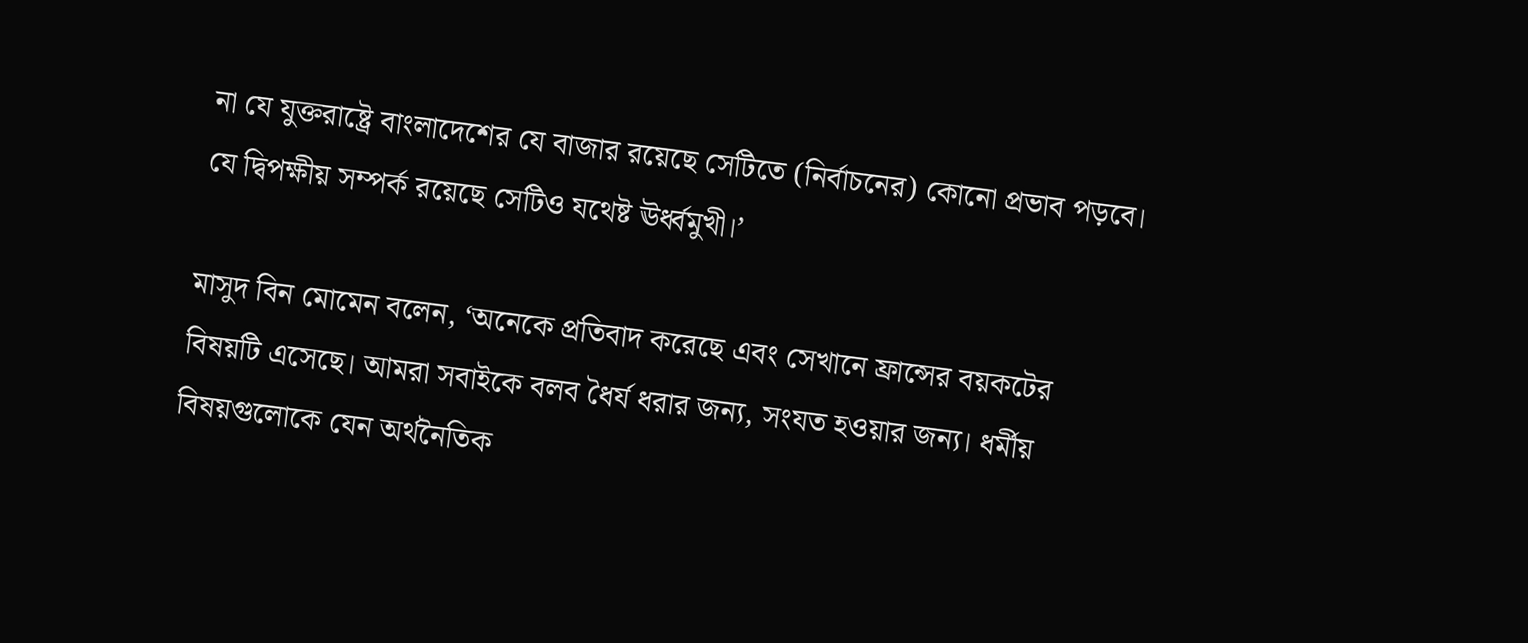না যে যুক্তরাষ্ট্রে বাংলাদেশের যে বাজার রয়েছে সেটিতে (নির্বাচনের) কোনো প্রভাব পড়বে। যে দ্বিপক্ষীয় সম্পর্ক রয়েছে সেটিও যথেষ্ট ঊর্ধ্বমুখী।’

মাসুদ বিন মোমেন বলেন, ‘অনেকে প্রতিবাদ করেছে এবং সেখানে ফ্রান্সের বয়কটের বিষয়টি এসেছে। আমরা সবাইকে বলব ধৈর্য ধরার জন্য, সংযত হওয়ার জন্য। ধর্মীয় বিষয়গুলোকে যেন অর্থনৈতিক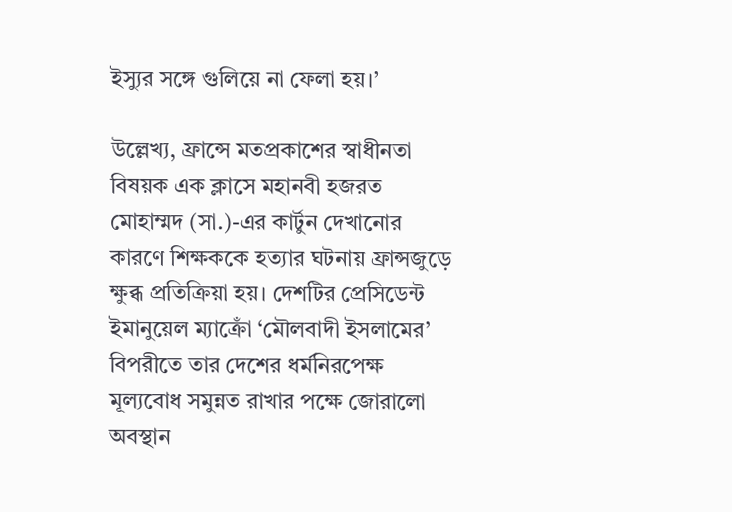ইস্যুর সঙ্গে গুলিয়ে না ফেলা হয়।’

উল্লেখ্য, ফ্রান্সে মতপ্রকাশের স্বাধীনতা বিষয়ক এক ক্লাসে মহানবী হজরত মোহাম্মদ (সা.)-এর কার্টুন দেখানোর কারণে শিক্ষককে হত্যার ঘটনায় ফ্রান্সজুড়ে ক্ষুব্ধ প্রতিক্রিয়া হয়। দেশটির প্রেসিডেন্ট ইমানুয়েল ম্যাক্রোঁ ‘মৌলবাদী ইসলামের’ বিপরীতে তার দেশের ধর্মনিরপেক্ষ মূল্যবোধ সমুন্নত রাখার পক্ষে জোরালো অবস্থান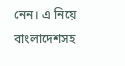নেন। এ নিয়ে বাংলাদেশসহ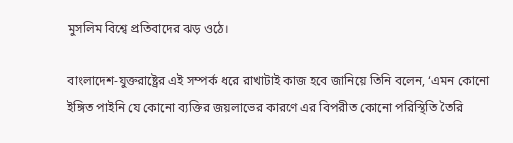মুসলিম বিশ্বে প্রতিবাদের ঝড় ওঠে।

বাংলাদেশ-যুক্তরাষ্ট্রের এই সম্পর্ক ধরে রাখাটাই কাজ হবে জানিয়ে তিনি বলেন, ‘এমন কোনো ইঙ্গিত পাইনি যে কোনো ব্যক্তির জয়লাভের কারণে এর বিপরীত কোনো পরিস্থিতি তৈরি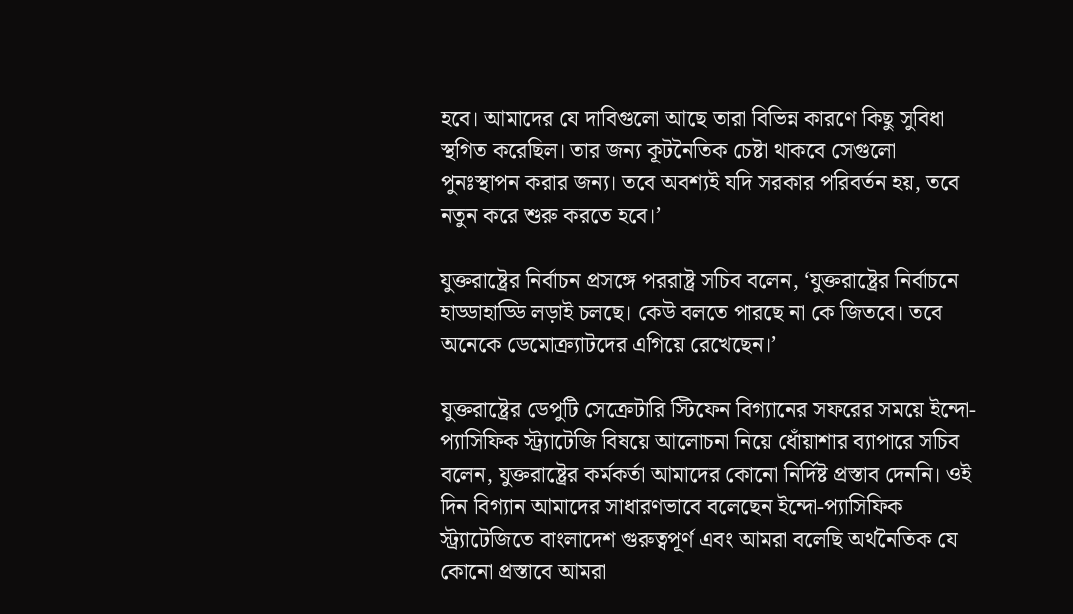হবে। আমাদের যে দাবিগুলো আছে তারা বিভিন্ন কারণে কিছু সুবিধা স্থগিত করেছিল। তার জন্য কূটনৈতিক চেষ্টা থাকবে সেগুলো পুনঃস্থাপন করার জন্য। তবে অবশ্যই যদি সরকার পরিবর্তন হয়, তবে নতুন করে শুরু করতে হবে।’

যুক্তরাষ্ট্রের নির্বাচন প্রসঙ্গে পররাষ্ট্র সচিব বলেন, ‘যুক্তরাষ্ট্রের নির্বাচনে হাড্ডাহাড্ডি লড়াই চলছে। কেউ বলতে পারছে না কে জিতবে। তবে অনেকে ডেমোক্র্যাটদের এগিয়ে রেখেছেন।’

যুক্তরাষ্ট্রের ডেপুটি সেক্রেটারি স্টিফেন বিগ্যানের সফরের সময়ে ইন্দো-প্যাসিফিক স্ট্র্যাটেজি বিষয়ে আলোচনা নিয়ে ধোঁয়াশার ব্যাপারে সচিব বলেন, যুক্তরাষ্ট্রের কর্মকর্তা আমাদের কোনো নির্দিষ্ট প্রস্তাব দেননি। ওই দিন বিগ্যান আমাদের সাধারণভাবে বলেছেন ইন্দো-প্যাসিফিক স্ট্র্যাটেজিতে বাংলাদেশ গুরুত্বপূর্ণ এবং আমরা বলেছি অর্থনৈতিক যে কোনো প্রস্তাবে আমরা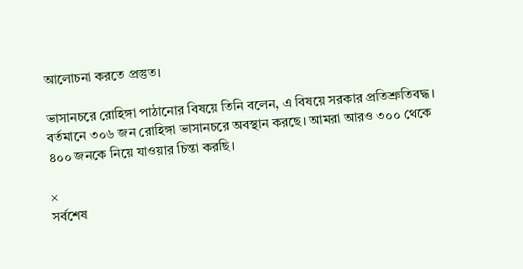আলোচনা করতে প্রস্তুত।

ভাসানচরে রোহিঙ্গা পাঠানোর বিষয়ে তিনি বলেন, এ বিষয়ে সরকার প্রতিশ্রুতিবদ্ধ। বর্তমানে ৩০৬ জন রোহিঙ্গা ভাসানচরে অবস্থান করছে। আমরা আরও ৩০০ থেকে ৪০০ জনকে নিয়ে যাওয়ার চিন্তা করছি।

×
সর্বশেষ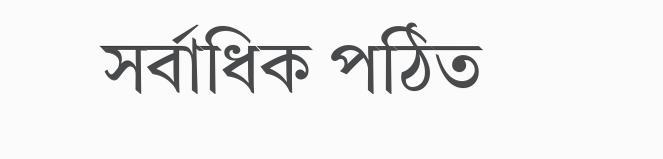সর্বাধিক পঠিত